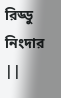রিড্ডু নিংদার ||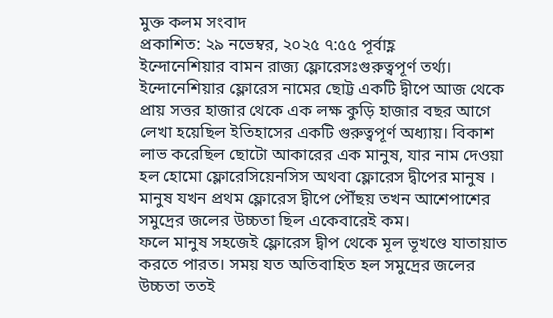মুক্ত কলম সংবাদ
প্রকাশিত: ২৯ নভেম্বর, ২০২৫ ৭:৫৫ পূর্বাহ্ণ
ইন্দোনেশিয়ার বামন রাজ্য ফ্লোরেসঃগুরুত্বপূর্ণ তর্থ্য।
ইন্দোনেশিয়ার ফ্লোরেস নামের ছোট্ট একটি দ্বীপে আজ থেকে প্রায় সত্তর হাজার থেকে এক লক্ষ কুড়ি হাজার বছর আগে লেখা হয়েছিল ইতিহাসের একটি গুরুত্বপূর্ণ অধ্যায়। বিকাশ লাভ করেছিল ছোটো আকারের এক মানুষ, যার নাম দেওয়া হল হোমো ফ্লোরেসিয়েনসিস অথবা ফ্লোরেস দ্বীপের মানুষ । মানুষ যখন প্রথম ফ্লোরেস দ্বীপে পৌঁছয় তখন আশেপাশের সমুদ্রের জলের উচ্চতা ছিল একেবারেই কম।
ফলে মানুষ সহজেই ফ্লোরেস দ্বীপ থেকে মূল ভূখণ্ডে যাতায়াত করতে পারত। সময় যত অতিবাহিত হল সমুদ্রের জলের উচ্চতা ততই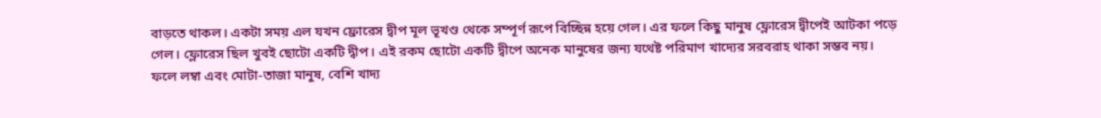বাড়তে থাকল। একটা সময় এল যখন ফ্রোরেস দ্বীপ মূল ভূখণ্ড থেকে সম্পূর্ণ রূপে বিচ্ছিন্ন হয়ে গেল। এর ফলে কিছু মানুষ ফ্লোরেস দ্বীপেই আটকা পড়ে গেল। ফ্লোরেস ছিল খুবই ছোটো একটি দ্বীপ। এই রকম ছোটো একটি দ্বীপে অনেক মানুষের জন্য যথেষ্ট পরিমাণ খাদ্যের সরবরাহ থাকা সম্ভব নয়। ফলে লম্বা এবং মোটা-তাজা মানুষ, বেশি খাদ্য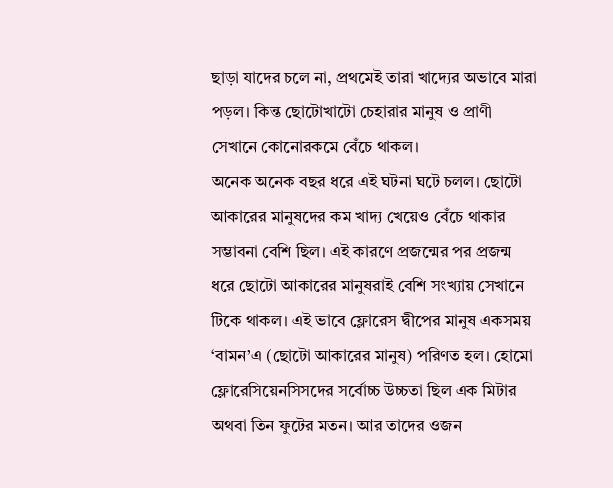ছাড়া যাদের চলে না, প্রথমেই তারা খাদ্যের অভাবে মারা পড়ল। কিন্ত ছোটোখাটো চেহারার মানুষ ও প্রাণী সেখানে কোনোরকমে বেঁচে থাকল।
অনেক অনেক বছর ধরে এই ঘটনা ঘটে চলল। ছোটো আকারের মানুষদের কম খাদ্য খেয়েও বেঁচে থাকার সম্ভাবনা বেশি ছিল। এই কারণে প্রজন্মের পর প্রজন্ম ধরে ছোটো আকারের মানুষরাই বেশি সংখ্যায় সেখানে টিকে থাকল। এই ভাবে ফ্লোরেস দ্বীপের মানুষ একসময় ‘বামন’এ (ছোটো আকারের মানুষ) পরিণত হল। হোমো ফ্লোরেসিয়েনসিসদের সর্বোচ্চ উচ্চতা ছিল এক মিটার অথবা তিন ফুটের মতন। আর তাদের ওজন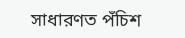সাধারণত পঁচিশ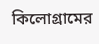কিলোগ্রামের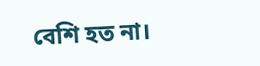বেশি হত না।